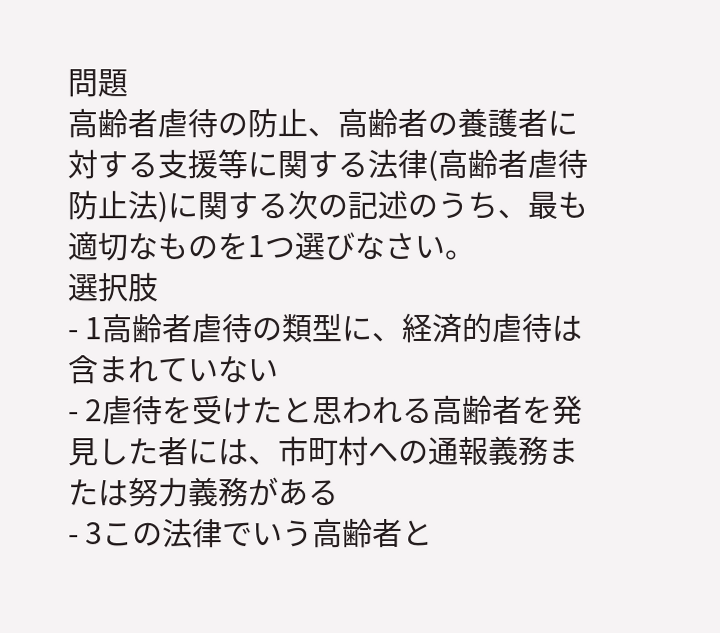問題
高齢者虐待の防止、高齢者の養護者に対する支援等に関する法律(高齢者虐待防止法)に関する次の記述のうち、最も適切なものを1つ選びなさい。
選択肢
- 1高齢者虐待の類型に、経済的虐待は含まれていない
- 2虐待を受けたと思われる高齢者を発見した者には、市町村への通報義務または努力義務がある
- 3この法律でいう高齢者と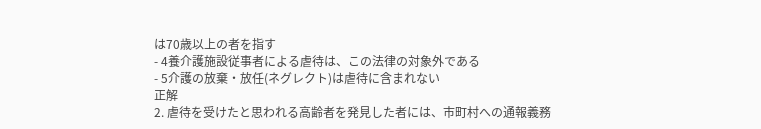は70歳以上の者を指す
- 4養介護施設従事者による虐待は、この法律の対象外である
- 5介護の放棄・放任(ネグレクト)は虐待に含まれない
正解
2. 虐待を受けたと思われる高齢者を発見した者には、市町村への通報義務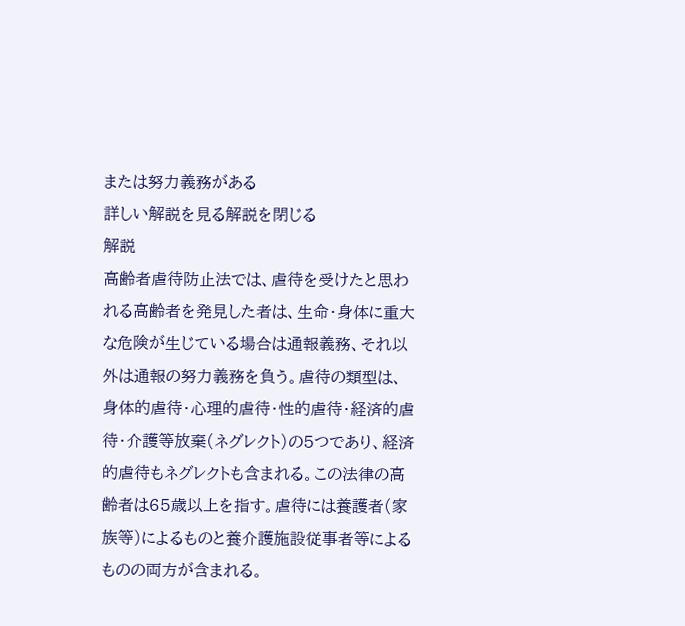または努力義務がある
詳しい解説を見る解説を閉じる
解説
高齢者虐待防止法では、虐待を受けたと思われる高齢者を発見した者は、生命・身体に重大な危険が生じている場合は通報義務、それ以外は通報の努力義務を負う。虐待の類型は、身体的虐待・心理的虐待・性的虐待・経済的虐待・介護等放棄(ネグレクト)の5つであり、経済的虐待もネグレクトも含まれる。この法律の高齢者は65歳以上を指す。虐待には養護者(家族等)によるものと養介護施設従事者等によるものの両方が含まれる。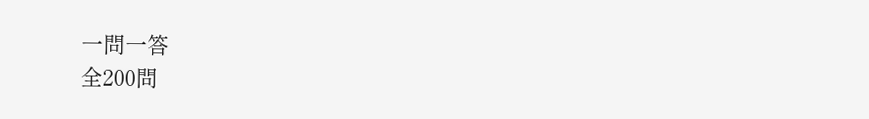一問一答
全200問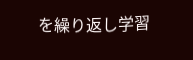を繰り返し学習